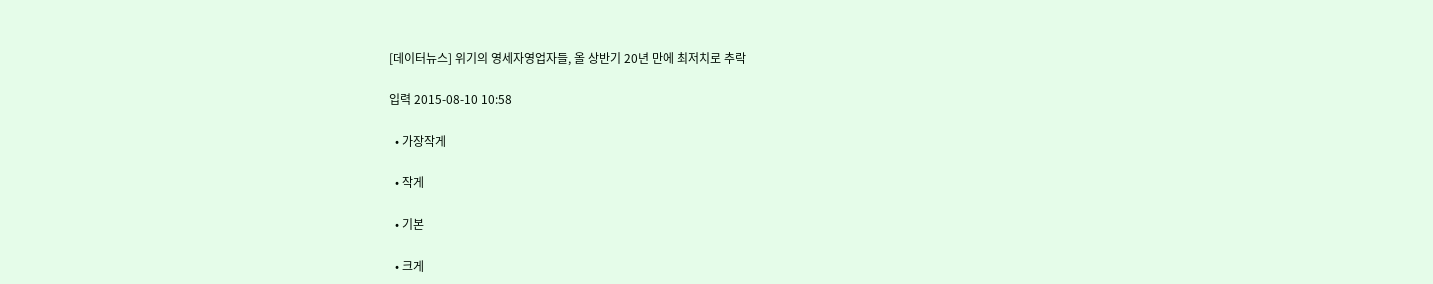[데이터뉴스] 위기의 영세자영업자들, 올 상반기 20년 만에 최저치로 추락

입력 2015-08-10 10:58

  • 가장작게

  • 작게

  • 기본

  • 크게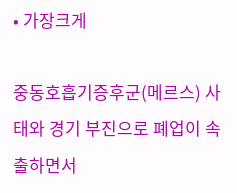• 가장크게

중동호흡기증후군(메르스) 사태와 경기 부진으로 폐업이 속출하면서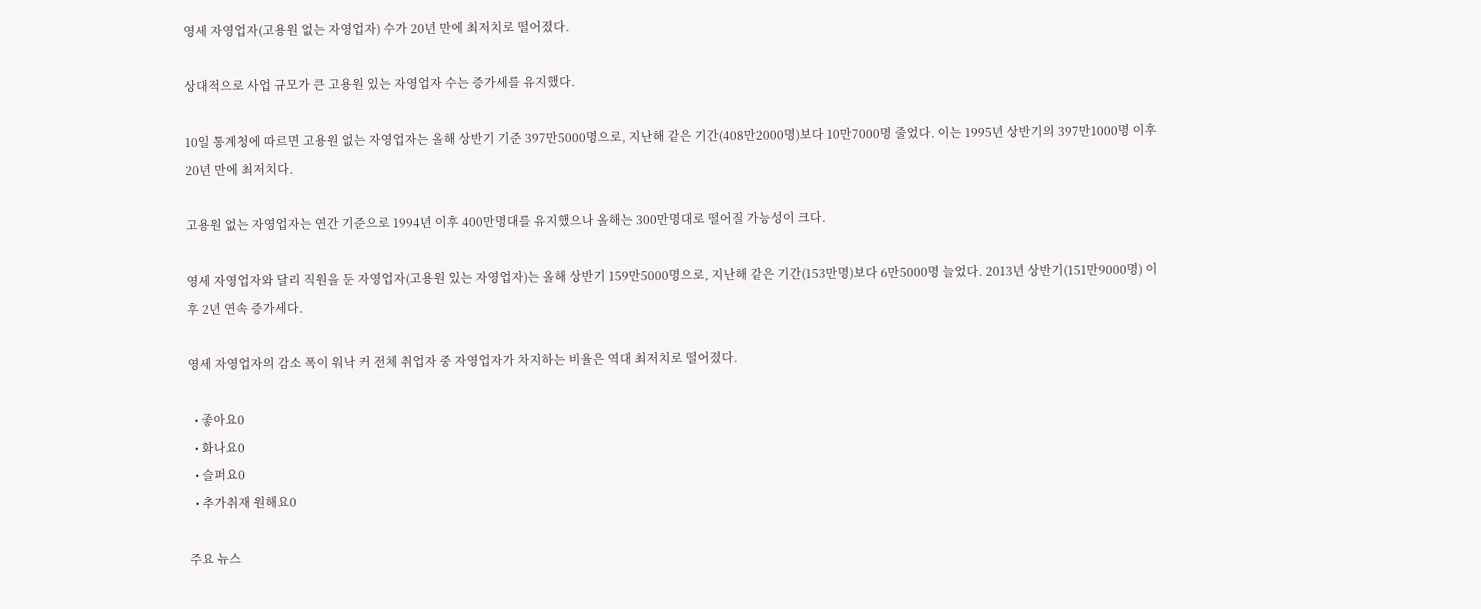영세 자영업자(고용원 없는 자영업자) 수가 20년 만에 최저치로 떨어졌다.

상대적으로 사업 규모가 큰 고용원 있는 자영업자 수는 증가세를 유지했다.

10일 통계청에 따르면 고용원 없는 자영업자는 올해 상반기 기준 397만5000명으로, 지난해 같은 기간(408만2000명)보다 10만7000명 줄었다. 이는 1995년 상반기의 397만1000명 이후 20년 만에 최저치다.

고용원 없는 자영업자는 연간 기준으로 1994년 이후 400만명대를 유지했으나 올해는 300만명대로 떨어질 가능성이 크다.

영세 자영업자와 달리 직원을 둔 자영업자(고용원 있는 자영업자)는 올해 상반기 159만5000명으로, 지난해 같은 기간(153만명)보다 6만5000명 늘었다. 2013년 상반기(151만9000명) 이후 2년 연속 증가세다.

영세 자영업자의 감소 폭이 워낙 커 전체 취업자 중 자영업자가 차지하는 비율은 역대 최저치로 떨어졌다.

  • 좋아요0
  • 화나요0
  • 슬퍼요0
  • 추가취재 원해요0

주요 뉴스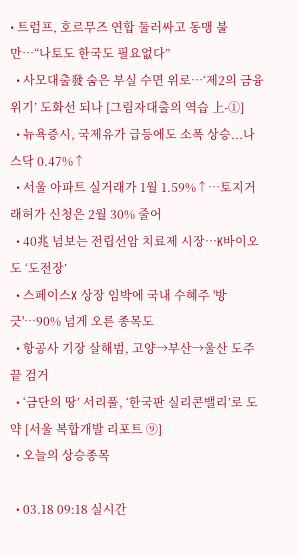• 트럼프, 호르무즈 연합 둘러싸고 동맹 불만…“나토도 한국도 필요없다”
  • 사모대출發 숨은 부실 수면 위로…‘제2의 금융위기’ 도화선 되나 [그림자대출의 역습 上-①]
  • 뉴욕증시, 국제유가 급등에도 소폭 상승...나스닥 0.47%↑
  • 서울 아파트 실거래가 1월 1.59%↑…토지거래허가 신청은 2월 30% 줄어
  • 40兆 넘보는 전립선암 치료제 시장…K바이오도 ‘도전장’
  • 스페이스X 상장 임박에 국내 수혜주 '방긋'…90% 넘게 오른 종목도
  • 항공사 기장 살해범, 고양→부산→울산 도주 끝 검거
  • ‘금단의 땅’ 서리풀, ‘한국판 실리콘밸리’로 도약 [서울 복합개발 리포트 ⑨]
  • 오늘의 상승종목

  • 03.18 09:18 실시간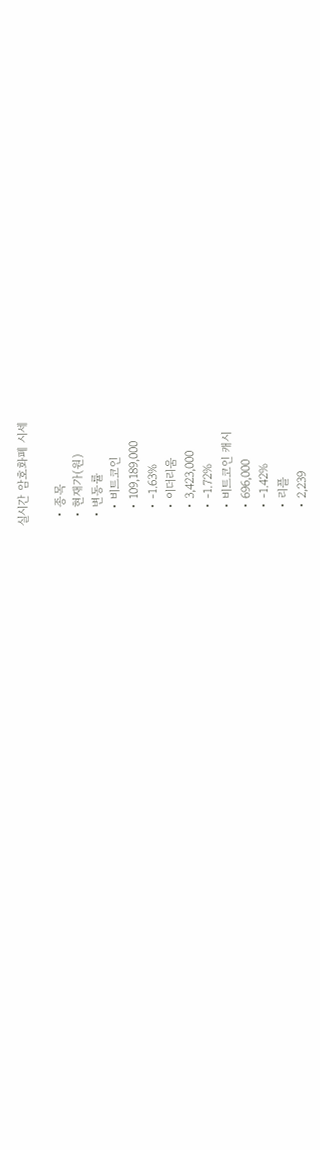실시간 암호화폐 시세

  • 종목
  • 현재가(원)
  • 변동률
    • 비트코인
    • 109,189,000
    • -1.63%
    • 이더리움
    • 3,423,000
    • -1.72%
    • 비트코인 캐시
    • 696,000
    • -1.42%
    • 리플
    • 2,239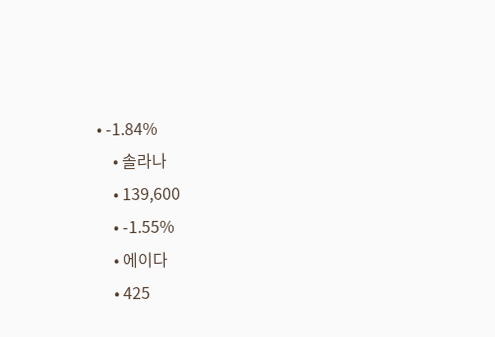• -1.84%
    • 솔라나
    • 139,600
    • -1.55%
    • 에이다
    • 425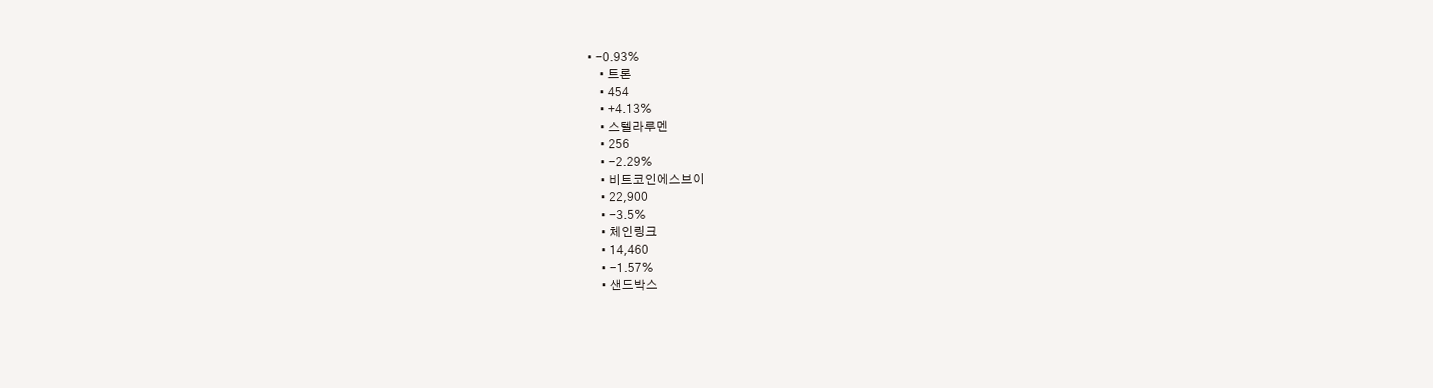• -0.93%
    • 트론
    • 454
    • +4.13%
    • 스텔라루멘
    • 256
    • -2.29%
    • 비트코인에스브이
    • 22,900
    • -3.5%
    • 체인링크
    • 14,460
    • -1.57%
    • 샌드박스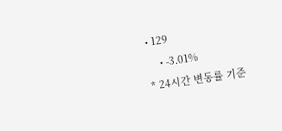• 129
    • -3.01%
* 24시간 변동률 기준